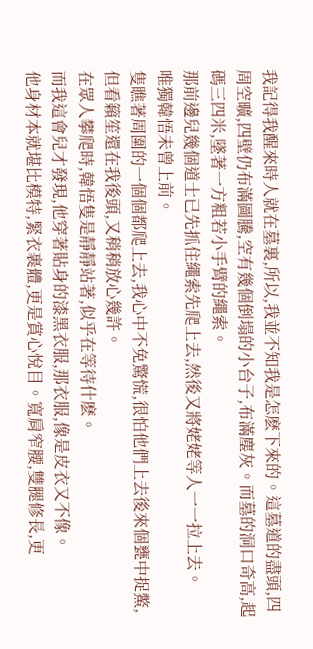我記得我醒來時人就在墓裏,所以,我並不知我是怎麽下來的。這墓道的盡頭,四周空曠,四壁仍布滿圖騰,空有幾個倒塌的小台子,布滿塵灰。而墓的洞口奇高,起碼三四米,墜著一方粗若小手臂的繩索。
那前邊兒幾個道士已先抓住繩索先爬上去,然後又將姥姥等人一一拉上去。
唯獨韓悟未曾上前。
隻瞧著周圍的一個個都爬上去,我心中不免驚慌,很怕他們上去後來個甕中捉鱉,但看籟笙還在我後頭,又稍稍放心幾許。
在眾人攀爬時,韓悟隻是靜靜站著,似乎在等待什麽。
而我這會兒才發現,他穿著貼身的漆黑衣服,那衣服,像是皮衣又不像。
他身材本就堪比模特,緊衣裹體,更是賞心悅目。寬肩窄腰,雙腿修長,更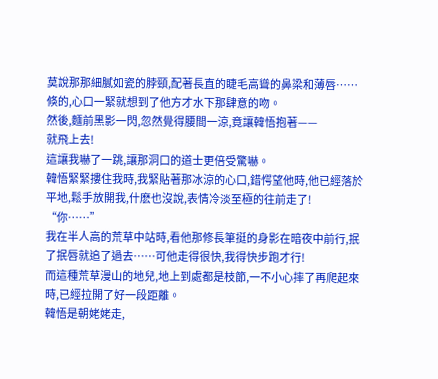莫說那那細膩如瓷的脖頸,配著長直的睫毛高聳的鼻梁和薄唇……
倏的,心口一緊就想到了他方才水下那肆意的吻。
然後,麵前黑影一閃,忽然覺得腰間一涼,竟讓韓悟抱著——
就飛上去!
這讓我嚇了一跳,讓那洞口的道士更倍受驚嚇。
韓悟緊緊摟住我時,我緊貼著那冰涼的心口,錯愕望他時,他已經落於平地,鬆手放開我,什麽也沒說,表情冷淡至極的往前走了!
“你……”
我在半人高的荒草中站時,看他那修長筆挺的身影在暗夜中前行,抿了抿唇就追了過去……可他走得很快,我得快步跑才行!
而這種荒草漫山的地兒,地上到處都是枝節,一不小心摔了再爬起來時,已經拉開了好一段距離。
韓悟是朝姥姥走,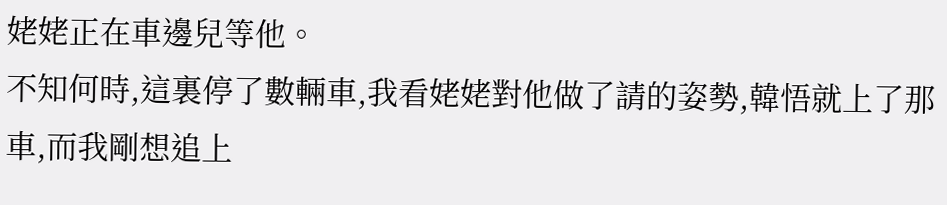姥姥正在車邊兒等他。
不知何時,這裏停了數輛車,我看姥姥對他做了請的姿勢,韓悟就上了那車,而我剛想追上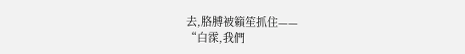去,胳膊被籟笙抓住——
“白霂,我們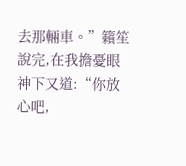去那輛車。”籟笙說完,在我擔憂眼神下又道:“你放心吧,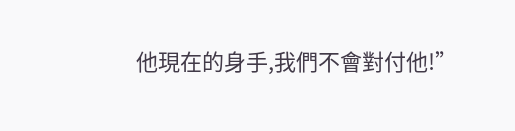他現在的身手,我們不會對付他!”